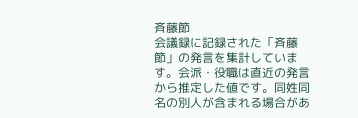斉藤節
会議録に記録された「斉藤節」の発言を集計しています。会派・役職は直近の発言から推定した値です。同姓同名の別人が含まれる場合があ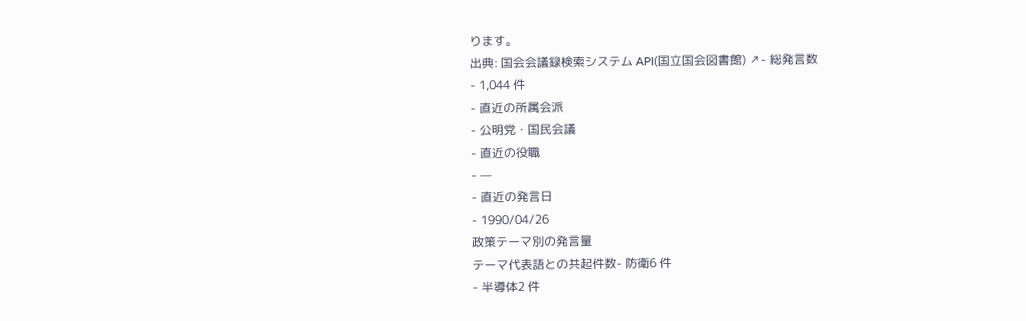ります。
出典: 国会会議録検索システム API(国立国会図書館) ↗- 総発言数
- 1,044 件
- 直近の所属会派
- 公明党・国民会議
- 直近の役職
- —
- 直近の発言日
- 1990/04/26
政策テーマ別の発言量
テーマ代表語との共起件数- 防衛6 件
- 半導体2 件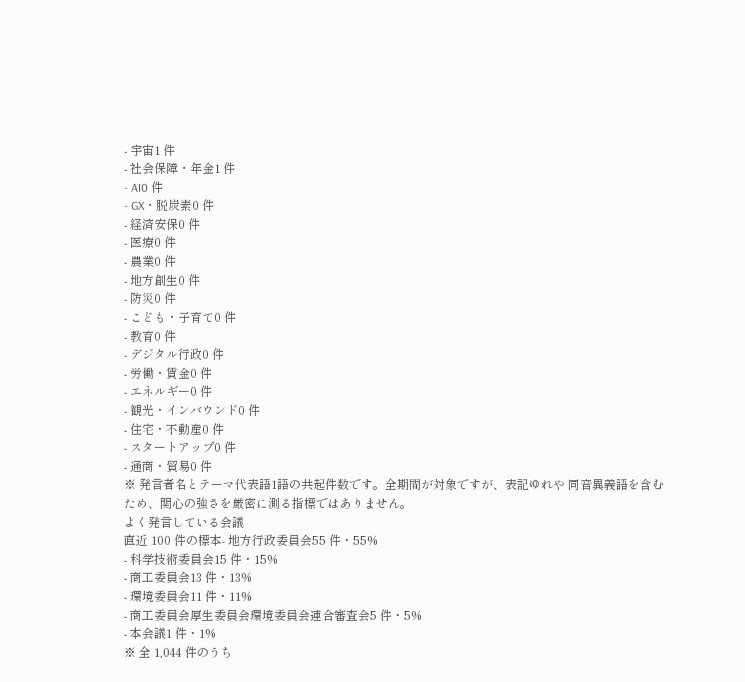- 宇宙1 件
- 社会保障・年金1 件
- AI0 件
- GX・脱炭素0 件
- 経済安保0 件
- 医療0 件
- 農業0 件
- 地方創生0 件
- 防災0 件
- こども・子育て0 件
- 教育0 件
- デジタル行政0 件
- 労働・賃金0 件
- エネルギー0 件
- 観光・インバウンド0 件
- 住宅・不動産0 件
- スタートアップ0 件
- 通商・貿易0 件
※ 発言者名とテーマ代表語1語の共起件数です。全期間が対象ですが、表記ゆれや 同音異義語を含むため、関心の強さを厳密に測る指標ではありません。
よく発言している会議
直近 100 件の標本- 地方行政委員会55 件・55%
- 科学技術委員会15 件・15%
- 商工委員会13 件・13%
- 環境委員会11 件・11%
- 商工委員会厚生委員会環境委員会連合審査会5 件・5%
- 本会議1 件・1%
※ 全 1,044 件のうち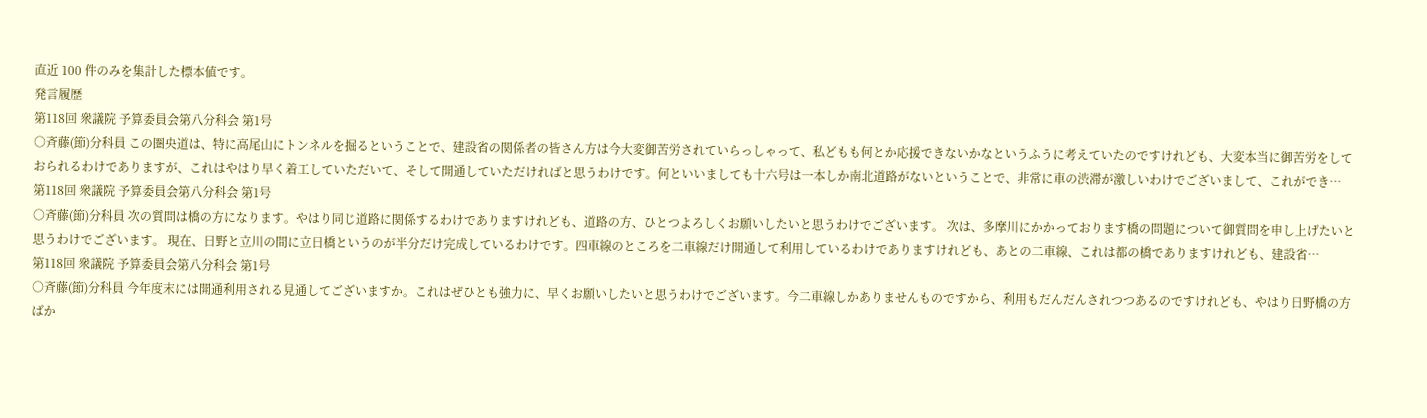直近 100 件のみを集計した標本値です。
発言履歴
第118回 衆議院 予算委員会第八分科会 第1号
○斉藤(節)分科員 この圏央道は、特に高尾山にトンネルを掘るということで、建設省の関係者の皆さん方は今大変御苦労されていらっしゃって、私どもも何とか応援できないかなというふうに考えていたのですけれども、大変本当に御苦労をしておられるわけでありますが、これはやはり早く着工していただいて、そして開通していただければと思うわけです。何といいましても十六号は一本しか南北道路がないということで、非常に車の渋滞が激しいわけでございまして、これができ…
第118回 衆議院 予算委員会第八分科会 第1号
○斉藤(節)分科員 次の質問は橋の方になります。やはり同じ道路に関係するわけでありますけれども、道路の方、ひとつよろしくお願いしたいと思うわけでございます。 次は、多摩川にかかっております橋の問題について御質問を申し上げたいと思うわけでございます。 現在、日野と立川の間に立日橋というのが半分だけ完成しているわけです。四車線のところを二車線だけ開通して利用しているわけでありますけれども、あとの二車線、これは都の橋でありますけれども、建設省…
第118回 衆議院 予算委員会第八分科会 第1号
○斉藤(節)分科員 今年度末には開通利用される見通してございますか。これはぜひとも強力に、早くお願いしたいと思うわけでございます。今二車線しかありませんものですから、利用もだんだんされつつあるのですけれども、やはり日野橋の方ばか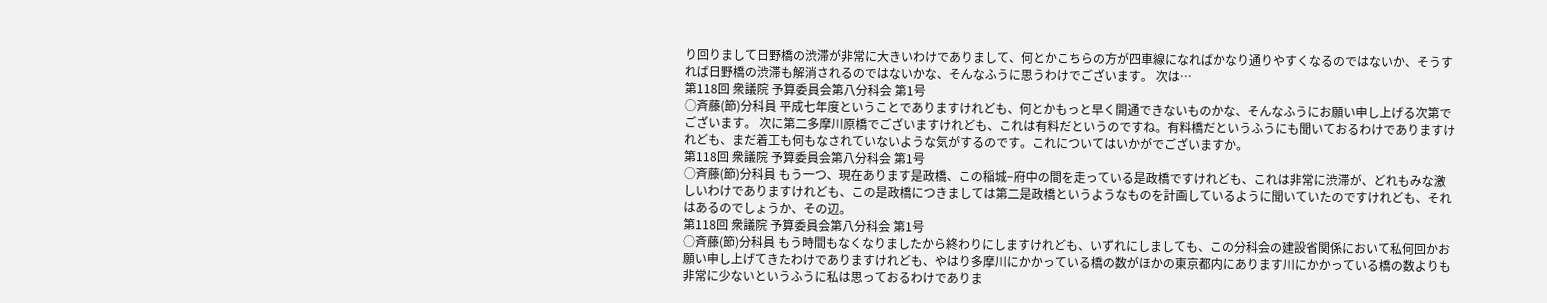り回りまして日野橋の渋滞が非常に大きいわけでありまして、何とかこちらの方が四車線になればかなり通りやすくなるのではないか、そうすれば日野橋の渋滞も解消されるのではないかな、そんなふうに思うわけでございます。 次は…
第118回 衆議院 予算委員会第八分科会 第1号
○斉藤(節)分科員 平成七年度ということでありますけれども、何とかもっと早く開通できないものかな、そんなふうにお願い申し上げる次第でございます。 次に第二多摩川原橋でございますけれども、これは有料だというのですね。有料橋だというふうにも聞いておるわけでありますけれども、まだ着工も何もなされていないような気がするのです。これについてはいかがでございますか。
第118回 衆議院 予算委員会第八分科会 第1号
○斉藤(節)分科員 もう一つ、現在あります是政橋、この稲城−府中の間を走っている是政橋ですけれども、これは非常に渋滞が、どれもみな激しいわけでありますけれども、この是政橋につきましては第二是政橋というようなものを計画しているように聞いていたのですけれども、それはあるのでしょうか、その辺。
第118回 衆議院 予算委員会第八分科会 第1号
○斉藤(節)分科員 もう時間もなくなりましたから終わりにしますけれども、いずれにしましても、この分科会の建設省関係において私何回かお願い申し上げてきたわけでありますけれども、やはり多摩川にかかっている橋の数がほかの東京都内にあります川にかかっている橋の数よりも非常に少ないというふうに私は思っておるわけでありま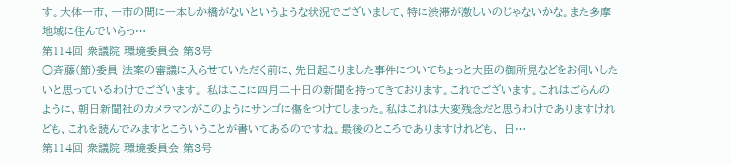す。大体一市、一市の間に一本しか橋がないというような状況でございまして、特に渋滞が激しいのじゃないかな。また多摩地域に住んでいらっ…
第114回 衆議院 環境委員会 第3号
○斉藤(節)委員 法案の審議に入らせていただく前に、先日起こりました事件についてちょっと大臣の御所見などをお伺いしたいと思っているわけでございます。 私はここに四月二十日の新聞を持ってきております。これでございます。これはごらんのように、朝日新聞社のカメラマンがこのようにサンゴに傷をつけてしまった。私はこれは大変残念だと思うわけでありますけれども、これを読んでみますとこういうことが書いてあるのですね。最後のところでありますけれども、 日…
第114回 衆議院 環境委員会 第3号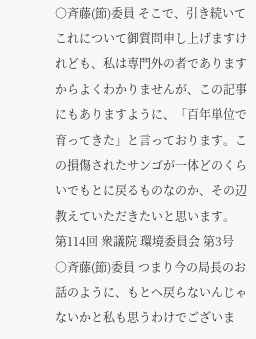○斉藤(節)委員 そこで、引き続いてこれについて御質問申し上げますけれども、私は専門外の者でありますからよくわかりませんが、この記事にもありますように、「百年単位で育ってきた」と言っております。この損傷されたサンゴが一体どのくらいでもとに戻るものなのか、その辺教えていただきたいと思います。
第114回 衆議院 環境委員会 第3号
○斉藤(節)委員 つまり今の局長のお話のように、もとへ戻らないんじゃないかと私も思うわけでございま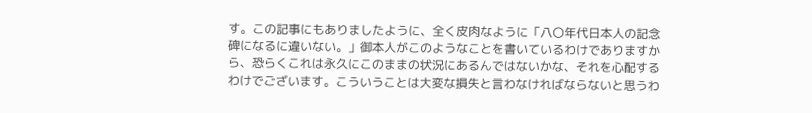す。この記事にもありましたように、全く皮肉なように「八〇年代日本人の記念碑になるに違いない。」御本人がこのようなことを書いているわけでありますから、恐らくこれは永久にこのままの状況にあるんではないかな、それを心配するわけでございます。こういうことは大変な損失と言わなければならないと思うわ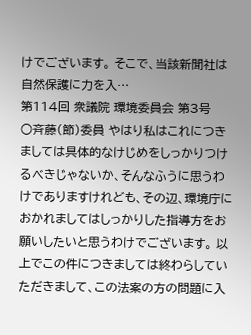けでございます。 そこで、当該新聞社は自然保護に力を入…
第114回 衆議院 環境委員会 第3号
○斉藤(節)委員 やはり私はこれにつきましては具体的なけじめをしっかりつけるべきじゃないか、そんなふうに思うわけでありますけれども、その辺、環境庁におかれましてはしっかりした指導方をお願いしたいと思うわけでございます。 以上でこの件につきましては終わらしていただきまして、この法案の方の問題に入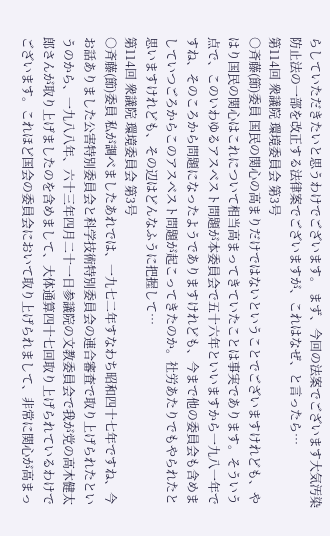らしていただきたいと思うわけでございます。 まず、今回の法案でございます大気汚染防止法の一部を改正する法律案でございますが、これはなぜ、と言ったら…
第114回 衆議院 環境委員会 第3号
○斉藤(節)委員 国民の関心の高まりだけではないということでございますけれども、やはり国民の関心はこれについて相当高まってきていたことは事実であります。そういう点で、このいわゆるアスベスト問題が本委員会で五十六年といいますから一九八一年ですね、そのころから問題になったようでありますけれども、今まで他の委員会も含めましていつごろからこのアスベスト問題が起こってきたのか。社労あたりでもやられたと思いますけれども、その辺はどんなふうに把握して…
第114回 衆議院 環境委員会 第3号
○斉藤(節)委員 私が調べましたあれでは、一九七二年すなわち昭和四十七年ですね、今お話ありました公害特別委員会と科学技術特別委員会の連合審査で取り上げられたというのから、一九八八年、六十三年四月二十一日参議院の文教委員会で我が党の高木健太郎さんが取り上げましたのを含めまして、大体通算四十七回取り上げられているわけでございます。これほど国会の委員会において取り上げられまして、非常に関心が高まっ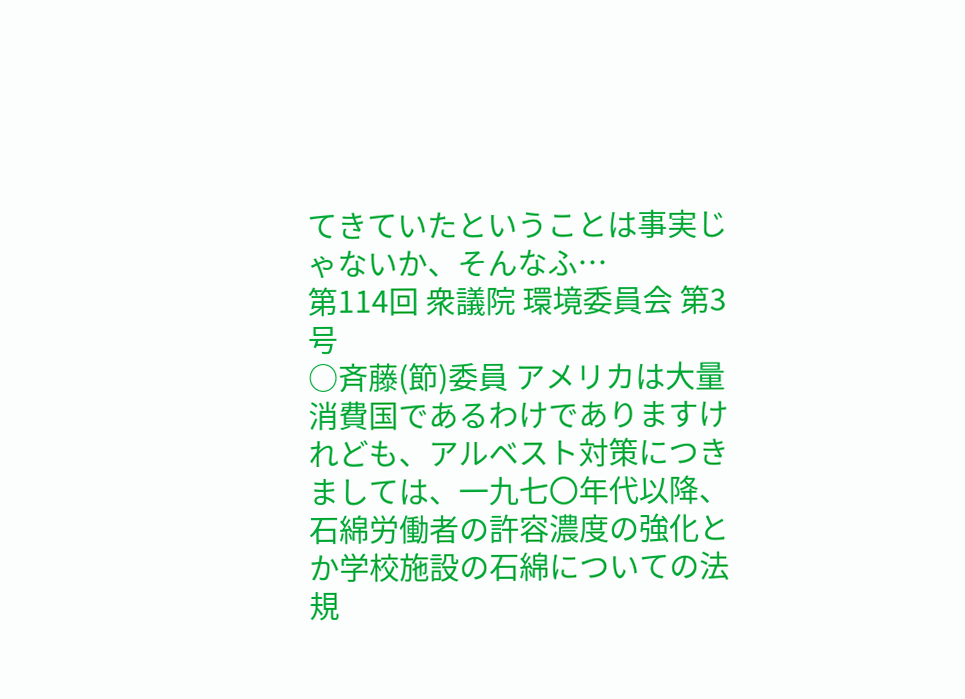てきていたということは事実じゃないか、そんなふ…
第114回 衆議院 環境委員会 第3号
○斉藤(節)委員 アメリカは大量消費国であるわけでありますけれども、アルベスト対策につきましては、一九七〇年代以降、石綿労働者の許容濃度の強化とか学校施設の石綿についての法規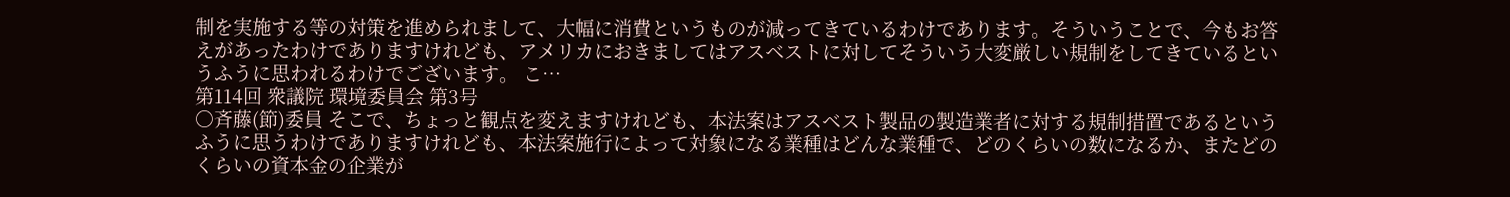制を実施する等の対策を進められまして、大幅に消費というものが減ってきているわけであります。そういうことで、今もお答えがあったわけでありますけれども、アメリカにおきましてはアスベストに対してそういう大変厳しい規制をしてきているというふうに思われるわけでございます。 こ…
第114回 衆議院 環境委員会 第3号
○斉藤(節)委員 そこで、ちょっと観点を変えますけれども、本法案はアスベスト製品の製造業者に対する規制措置であるというふうに思うわけでありますけれども、本法案施行によって対象になる業種はどんな業種で、どのくらいの数になるか、またどのくらいの資本金の企業が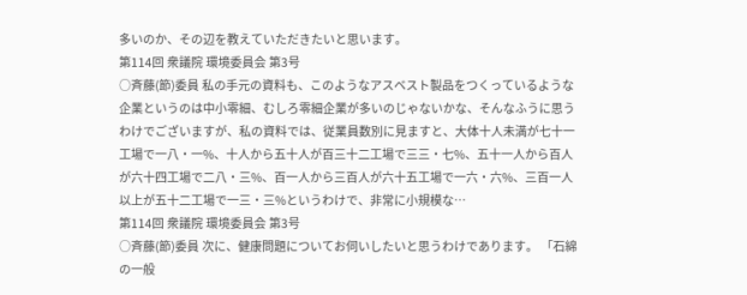多いのか、その辺を教えていただきたいと思います。
第114回 衆議院 環境委員会 第3号
○斉藤(節)委員 私の手元の資料も、このようなアスベスト製品をつくっているような企業というのは中小零細、むしろ零細企業が多いのじゃないかな、そんなふうに思うわけでございますが、私の資料では、従業員数別に見ますと、大体十人未満が七十一工場で一八・一%、十人から五十人が百三十二工場で三三・七%、五十一人から百人が六十四工場で二八・三%、百一人から三百人が六十五工場で一六・六%、三百一人以上が五十二工場で一三・三%というわけで、非常に小規模な…
第114回 衆議院 環境委員会 第3号
○斉藤(節)委員 次に、健康問題についてお伺いしたいと思うわけであります。 「石綿の一般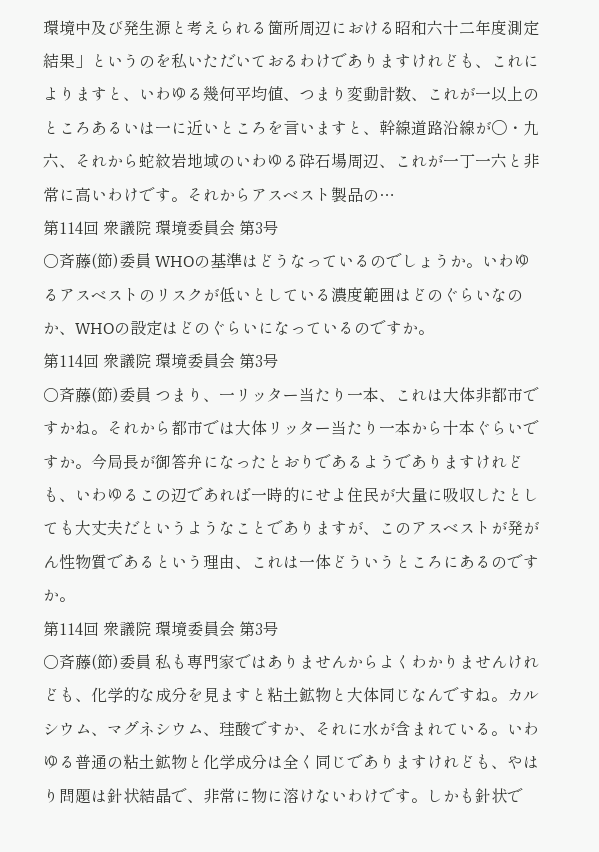環境中及び発生源と考えられる箇所周辺における昭和六十二年度測定結果」というのを私いただいておるわけでありますけれども、これによりますと、いわゆる幾何平均値、つまり変動計数、これが一以上のところあるいは一に近いところを言いますと、幹線道路沿線が〇・九六、それから蛇紋岩地域のいわゆる砕石場周辺、これが一丁一六と非常に高いわけです。それからアスベスト製品の…
第114回 衆議院 環境委員会 第3号
○斉藤(節)委員 WHOの基準はどうなっているのでしょうか。いわゆるアスベストのリスクが低いとしている濃度範囲はどのぐらいなのか、WHOの設定はどのぐらいになっているのですか。
第114回 衆議院 環境委員会 第3号
○斉藤(節)委員 つまり、一リッター当たり一本、これは大体非都市ですかね。それから都市では大体リッター当たり一本から十本ぐらいですか。今局長が御答弁になったとおりであるようでありますけれども、いわゆるこの辺であれば一時的にせよ住民が大量に吸収したとしても大丈夫だというようなことでありますが、このアスベストが発がん性物質であるという理由、これは一体どういうところにあるのですか。
第114回 衆議院 環境委員会 第3号
○斉藤(節)委員 私も専門家ではありませんからよくわかりませんけれども、化学的な成分を見ますと粘土鉱物と大体同じなんですね。カルシウム、マグネシウム、珪酸ですか、それに水が含まれている。いわゆる普通の粘土鉱物と化学成分は全く同じでありますけれども、やはり問題は針状結晶で、非常に物に溶けないわけです。しかも針状で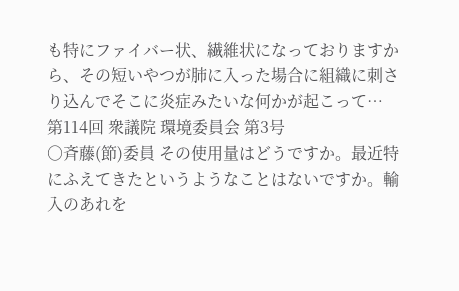も特にファイバー状、繊維状になっておりますから、その短いやつが肺に入った場合に組織に刺さり込んでそこに炎症みたいな何かが起こって…
第114回 衆議院 環境委員会 第3号
○斉藤(節)委員 その使用量はどうですか。最近特にふえてきたというようなことはないですか。輸入のあれを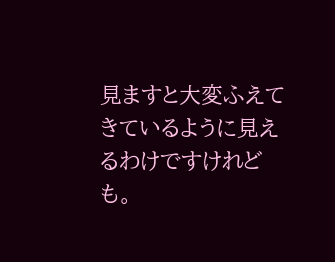見ますと大変ふえてきているように見えるわけですけれども。